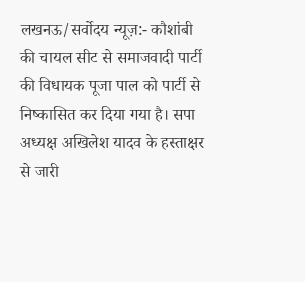लखनऊ/सर्वोदय न्यूज़:- कौशांबी की चायल सीट से समाजवादी पार्टी की विधायक पूजा पाल को पार्टी से निष्कासित कर दिया गया है। सपा अध्यक्ष अखिलेश यादव के हस्ताक्षर से जारी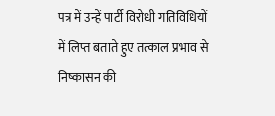पत्र में उन्हें पार्टी विरोधी गतिविधियों में लिप्त बताते हुए तत्काल प्रभाव से निष्कासन की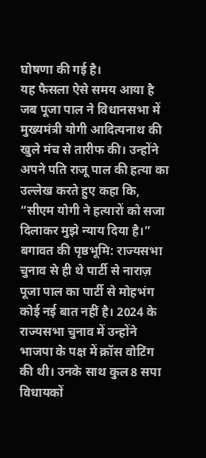घोषणा की गई है।
यह फैसला ऐसे समय आया है जब पूजा पाल ने विधानसभा में मुख्यमंत्री योगी आदित्यनाथ की खुले मंच से तारीफ की। उन्होंने अपने पति राजू पाल की हत्या का उल्लेख करते हुए कहा कि, “सीएम योगी ने हत्यारों को सजा दिलाकर मुझे न्याय दिया है।”
बगावत की पृष्ठभूमि: राज्यसभा चुनाव से ही थे पार्टी से नाराज़
पूजा पाल का पार्टी से मोहभंग कोई नई बात नहीं है। 2024 के राज्यसभा चुनाव में उन्होंने भाजपा के पक्ष में क्रॉस वोटिंग की थी। उनके साथ कुल 8 सपा विधायकों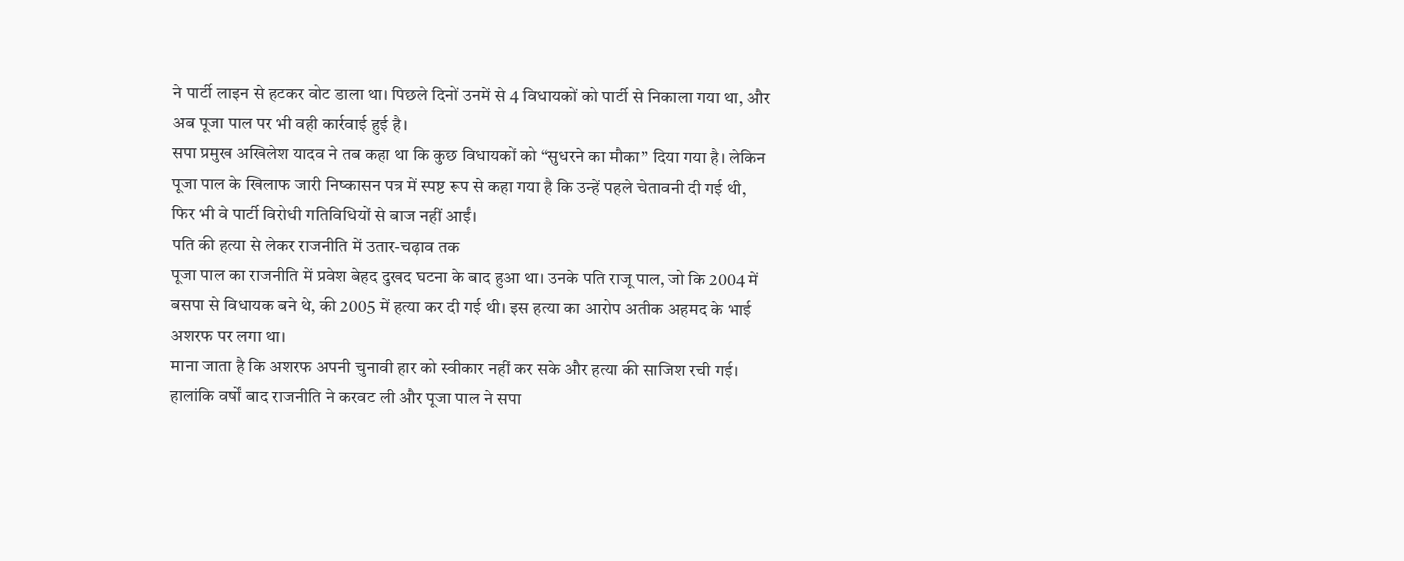ने पार्टी लाइन से हटकर वोट डाला था। पिछले दिनों उनमें से 4 विधायकों को पार्टी से निकाला गया था, और अब पूजा पाल पर भी वही कार्रवाई हुई है।
सपा प्रमुख अखिलेश यादव ने तब कहा था कि कुछ विधायकों को “सुधरने का मौका” दिया गया है। लेकिन पूजा पाल के खिलाफ जारी निष्कासन पत्र में स्पष्ट रूप से कहा गया है कि उन्हें पहले चेतावनी दी गई थी, फिर भी वे पार्टी विरोधी गतिविधियों से बाज नहीं आईं।
पति की हत्या से लेकर राजनीति में उतार-चढ़ाव तक
पूजा पाल का राजनीति में प्रवेश बेहद दुखद घटना के बाद हुआ था। उनके पति राजू पाल, जो कि 2004 में बसपा से विधायक बने थे, की 2005 में हत्या कर दी गई थी। इस हत्या का आरोप अतीक अहमद के भाई अशरफ पर लगा था।
माना जाता है कि अशरफ अपनी चुनावी हार को स्वीकार नहीं कर सके और हत्या की साजिश रची गई।
हालांकि वर्षों बाद राजनीति ने करवट ली और पूजा पाल ने सपा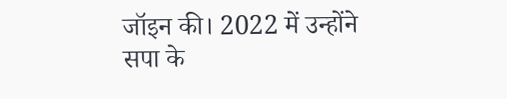जॉइन की। 2022 में उन्होंने सपा के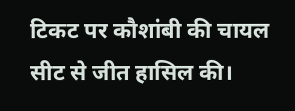टिकट पर कौशांबी की चायल सीट से जीत हासिल की।